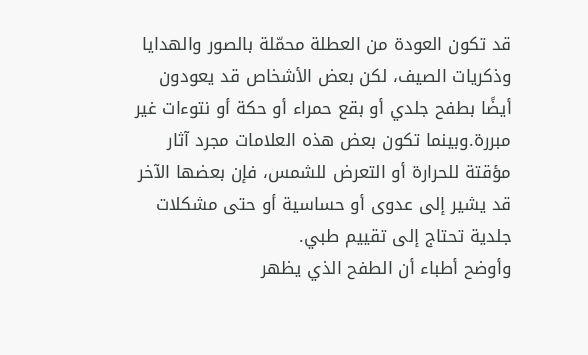قد تكون العودة من العطلة محمّلة بالصور والهدايا وذكريات الصيف، لكن بعض الأشخاص قد يعودون أيضًا بطفح جلدي أو بقع حمراء أو حكة أو نتوءات غير مبررة.وبينما تكون بعض هذه العلامات مجرد آثار مؤقتة للحرارة أو التعرض للشمس، فإن بعضها الآخر قد يشير إلى عدوى أو حساسية أو حتى مشكلات جلدية تحتاج إلى تقييم طبي.
وأوضح أطباء أن الطفح الذي يظهر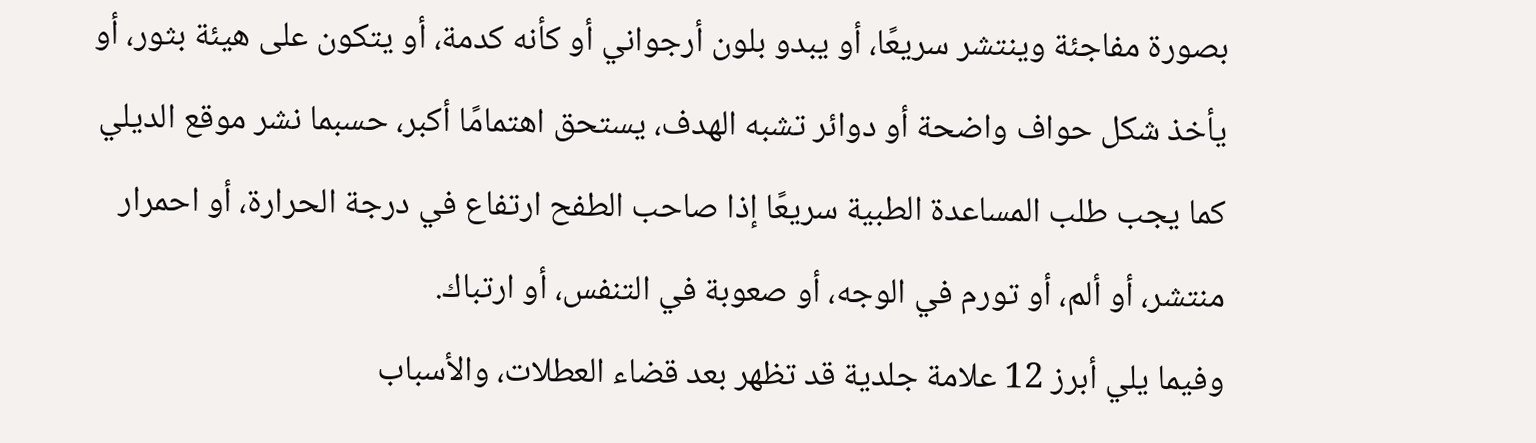بصورة مفاجئة وينتشر سريعًا، أو يبدو بلون أرجواني أو كأنه كدمة، أو يتكون على هيئة بثور، أو يأخذ شكل حواف واضحة أو دوائر تشبه الهدف، يستحق اهتمامًا أكبر، حسبما نشر موقع الديلي
كما يجب طلب المساعدة الطبية سريعًا إذا صاحب الطفح ارتفاع في درجة الحرارة، أو احمرار منتشر، أو ألم، أو تورم في الوجه، أو صعوبة في التنفس، أو ارتباك.
وفيما يلي أبرز 12 علامة جلدية قد تظهر بعد قضاء العطلات، والأسباب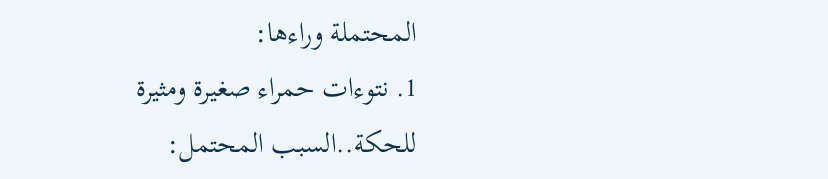المحتملة وراءها:
1. نتوءات حمراء صغيرة ومثيرة للحكة..السبب المحتمل: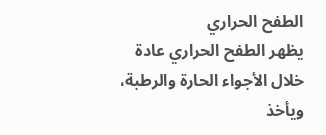الطفح الحراري
يظهر الطفح الحراري عادة خلال الأجواء الحارة والرطبة، ويأخذ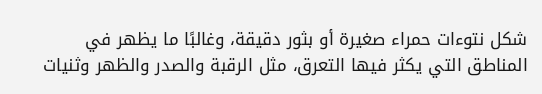شكل نتوءات حمراء صغيرة أو بثور دقيقة، وغالبًا ما يظهر في المناطق التي يكثر فيها التعرق، مثل الرقبة والصدر والظهر وثنيات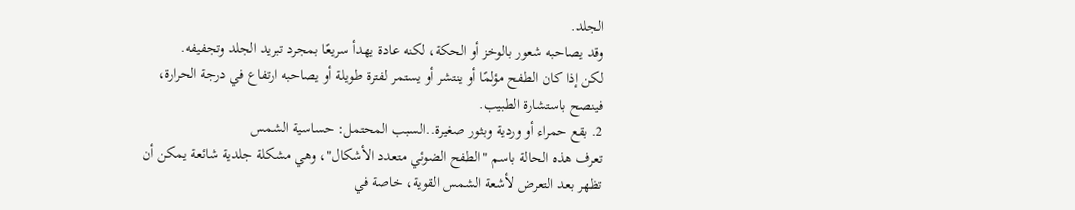الجلد.
وقد يصاحبه شعور بالوخز أو الحكة، لكنه عادة يهدأ سريعًا بمجرد تبريد الجلد وتجفيفه.
لكن إذا كان الطفح مؤلمًا أو ينتشر أو يستمر لفترة طويلة أو يصاحبه ارتفاع في درجة الحرارة، فينصح باستشارة الطبيب.
2. بقع حمراء أو وردية وبثور صغيرة..السبب المحتمل: حساسية الشمس
تعرف هذه الحالة باسم "الطفح الضوئي متعدد الأشكال"، وهي مشكلة جلدية شائعة يمكن أن تظهر بعد التعرض لأشعة الشمس القوية، خاصة في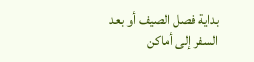بداية فصل الصيف أو بعد السفر إلى أماكن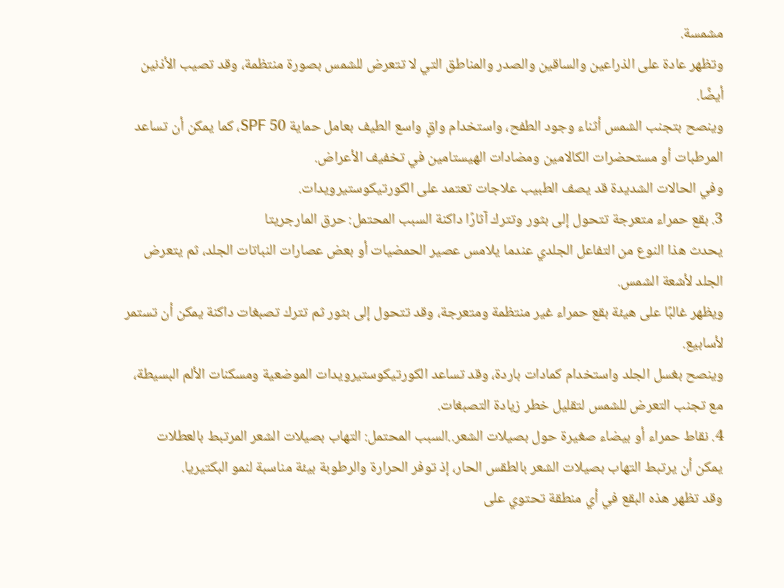مشمسة.
وتظهر عادة على الذراعين والساقين والصدر والمناطق التي لا تتعرض للشمس بصورة منتظمة، وقد تصيب الأذنين أيضًا.
وينصح بتجنب الشمس أثناء وجود الطفح، واستخدام واقٍ واسع الطيف بعامل حماية SPF 50، كما يمكن أن تساعد المرطبات أو مستحضرات الكالامين ومضادات الهيستامين في تخفيف الأعراض.
وفي الحالات الشديدة قد يصف الطبيب علاجات تعتمد على الكورتيكوستيرويدات.
3. بقع حمراء متعرجة تتحول إلى بثور وتترك آثارًا داكنة السبب المحتمل: حرق المارجريتا
يحدث هذا النوع من التفاعل الجلدي عندما يلامس عصير الحمضيات أو بعض عصارات النباتات الجلد، ثم يتعرض الجلد لأشعة الشمس.
ويظهر غالبًا على هيئة بقع حمراء غير منتظمة ومتعرجة، وقد تتحول إلى بثور ثم تترك تصبغات داكنة يمكن أن تستمر لأسابيع.
وينصح بغسل الجلد واستخدام كمادات باردة، وقد تساعد الكورتيكوستيرويدات الموضعية ومسكنات الألم البسيطة، مع تجنب التعرض للشمس لتقليل خطر زيادة التصبغات.
4. نقاط حمراء أو بيضاء صغيرة حول بصيلات الشعر..السبب المحتمل: التهاب بصيلات الشعر المرتبط بالعطلات
يمكن أن يرتبط التهاب بصيلات الشعر بالطقس الحار، إذ توفر الحرارة والرطوبة بيئة مناسبة لنمو البكتيريا.
وقد تظهر هذه البقع في أي منطقة تحتوي على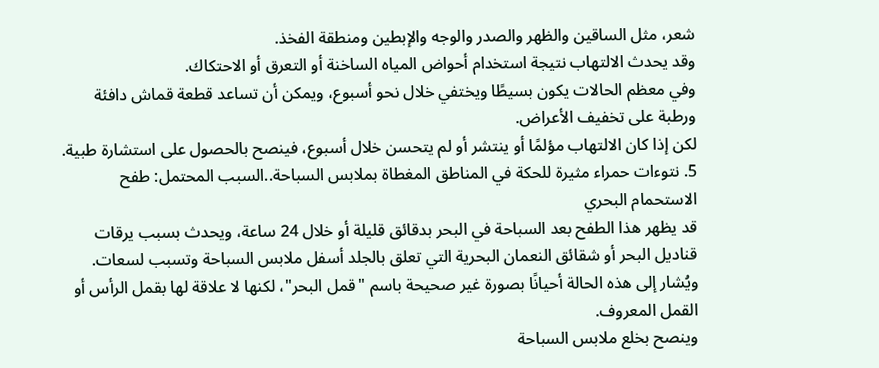شعر، مثل الساقين والظهر والصدر والوجه والإبطين ومنطقة الفخذ.
وقد يحدث الالتهاب نتيجة استخدام أحواض المياه الساخنة أو التعرق أو الاحتكاك.
وفي معظم الحالات يكون بسيطًا ويختفي خلال نحو أسبوع، ويمكن أن تساعد قطعة قماش دافئة ورطبة على تخفيف الأعراض.
لكن إذا كان الالتهاب مؤلمًا أو ينتشر أو لم يتحسن خلال أسبوع، فينصح بالحصول على استشارة طبية.
5. نتوءات حمراء مثيرة للحكة في المناطق المغطاة بملابس السباحة..السبب المحتمل: طفح الاستحمام البحري
قد يظهر هذا الطفح بعد السباحة في البحر بدقائق قليلة أو خلال 24 ساعة، ويحدث بسبب يرقات قناديل البحر أو شقائق النعمان البحرية التي تعلق بالجلد أسفل ملابس السباحة وتسبب لسعات.
ويُشار إلى هذه الحالة أحيانًا بصورة غير صحيحة باسم "قمل البحر"، لكنها لا علاقة لها بقمل الرأس أو القمل المعروف.
وينصح بخلع ملابس السباحة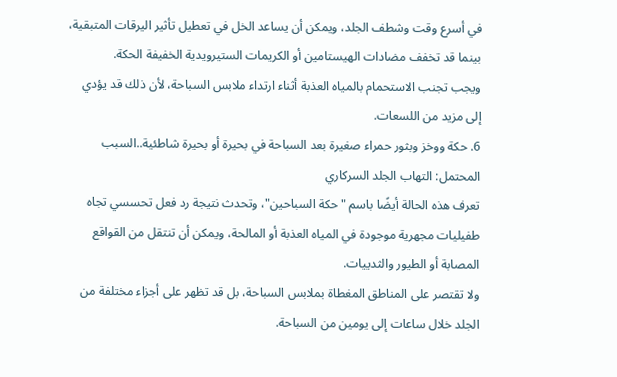في أسرع وقت وشطف الجلد، ويمكن أن يساعد الخل في تعطيل تأثير اليرقات المتبقية، بينما قد تخفف مضادات الهيستامين أو الكريمات الستيرويدية الخفيفة الحكة.
ويجب تجنب الاستحمام بالمياه العذبة أثناء ارتداء ملابس السباحة، لأن ذلك قد يؤدي إلى مزيد من اللسعات.
6. حكة ووخز وبثور حمراء صغيرة بعد السباحة في بحيرة أو بحيرة شاطئية..السبب المحتمل: التهاب الجلد السركاري
تعرف هذه الحالة أيضًا باسم "حكة السباحين"، وتحدث نتيجة رد فعل تحسسي تجاه طفيليات مجهرية موجودة في المياه العذبة أو المالحة، ويمكن أن تنتقل من القواقع المصابة أو الطيور والثدييات.
ولا تقتصر على المناطق المغطاة بملابس السباحة، بل قد تظهر على أجزاء مختلفة من الجلد خلال ساعات إلى يومين من السباحة.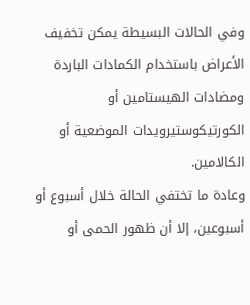وفي الحالات البسيطة يمكن تخفيف الأعراض باستخدام الكمادات الباردة ومضادات الهيستامين أو الكورتيكوستيرويدات الموضعية أو الكالامين.
وعادة ما تختفي الحالة خلال أسبوع أو أسبوعين، إلا أن ظهور الحمى أو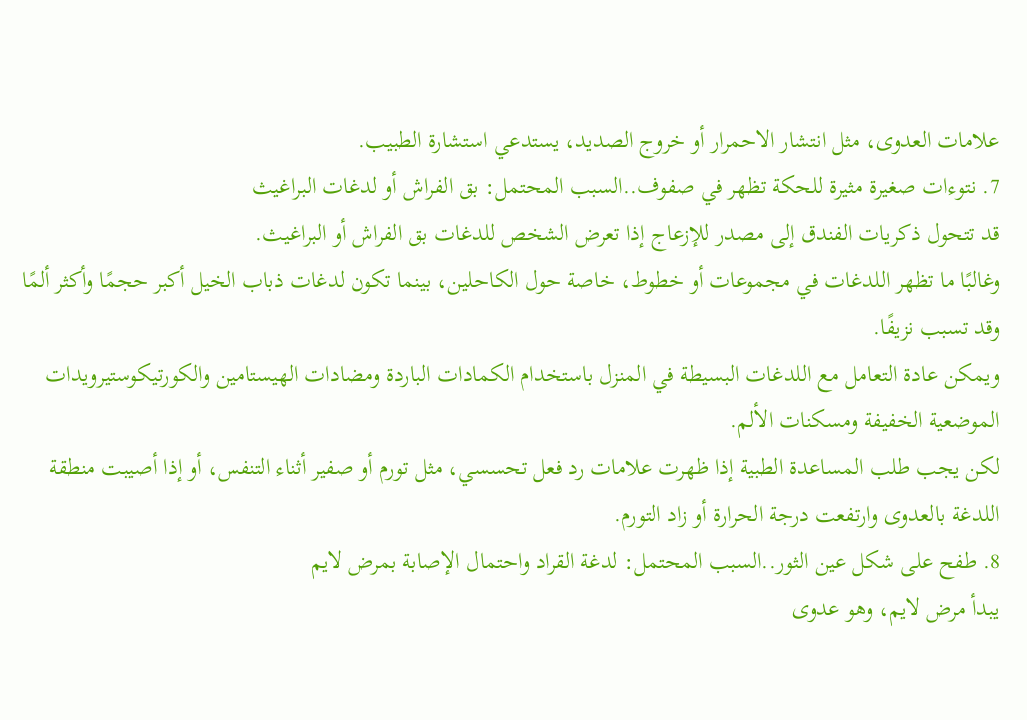علامات العدوى، مثل انتشار الاحمرار أو خروج الصديد، يستدعي استشارة الطبيب.
7. نتوءات صغيرة مثيرة للحكة تظهر في صفوف..السبب المحتمل: بق الفراش أو لدغات البراغيث
قد تتحول ذكريات الفندق إلى مصدر للإزعاج إذا تعرض الشخص للدغات بق الفراش أو البراغيث.
وغالبًا ما تظهر اللدغات في مجموعات أو خطوط، خاصة حول الكاحلين، بينما تكون لدغات ذباب الخيل أكبر حجمًا وأكثر ألمًا وقد تسبب نزيفًا.
ويمكن عادة التعامل مع اللدغات البسيطة في المنزل باستخدام الكمادات الباردة ومضادات الهيستامين والكورتيكوستيرويدات الموضعية الخفيفة ومسكنات الألم.
لكن يجب طلب المساعدة الطبية إذا ظهرت علامات رد فعل تحسسي، مثل تورم أو صفير أثناء التنفس، أو إذا أصيبت منطقة اللدغة بالعدوى وارتفعت درجة الحرارة أو زاد التورم.
8. طفح على شكل عين الثور..السبب المحتمل: لدغة القراد واحتمال الإصابة بمرض لايم
يبدأ مرض لايم، وهو عدوى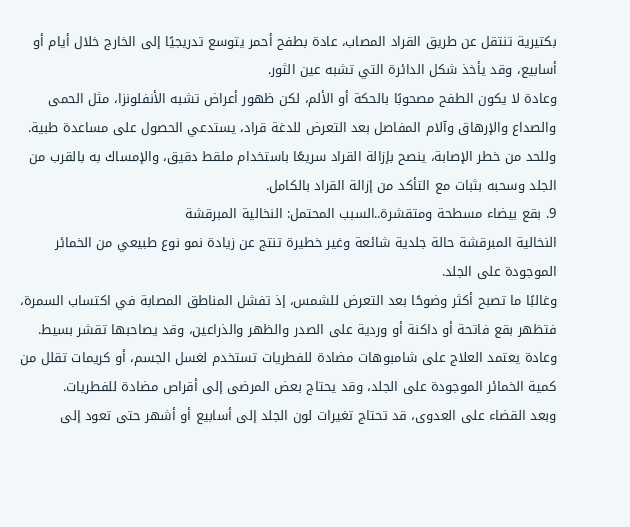بكتيرية تنتقل عن طريق القراد المصاب، عادة بطفح أحمر يتوسع تدريجيًا إلى الخارج خلال أيام أو أسابيع، وقد يأخذ شكل الدائرة التي تشبه عين الثور.
وعادة لا يكون الطفح مصحوبًا بالحكة أو الألم، لكن ظهور أعراض تشبه الأنفلونزا، مثل الحمى والصداع والإرهاق وآلام المفاصل بعد التعرض للدغة قراد، يستدعي الحصول على مساعدة طبية.
وللحد من خطر الإصابة، ينصح بإزالة القراد سريعًا باستخدام ملقط دقيق، والإمساك به بالقرب من الجلد وسحبه بثبات مع التأكد من إزالة القراد بالكامل.
9. بقع بيضاء مسطحة ومتقشرة..السبب المحتمل: النخالية المبرقشة
النخالية المبرقشة حالة جلدية شائعة وغير خطيرة تنتج عن زيادة نمو نوع طبيعي من الخمائر الموجودة على الجلد.
وغالبًا ما تصبح أكثر وضوحًا بعد التعرض للشمس، إذ تفشل المناطق المصابة في اكتساب السمرة، فتظهر بقع فاتحة أو داكنة أو وردية على الصدر والظهر والذراعين، وقد يصاحبها تقشر بسيط.
وعادة يعتمد العلاج على شامبوهات مضادة للفطريات تستخدم لغسل الجسم، أو كريمات تقلل من كمية الخمائر الموجودة على الجلد، وقد يحتاج بعض المرضى إلى أقراص مضادة للفطريات.
وبعد القضاء على العدوى، قد تحتاج تغيرات لون الجلد إلى أسابيع أو أشهر حتى تعود إلى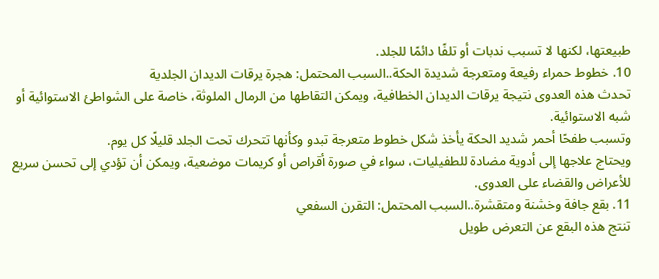طبيعتها، لكنها لا تسبب ندبات أو تلفًا دائمًا للجلد.
10. خطوط حمراء رفيعة ومتعرجة شديدة الحكة..السبب المحتمل: هجرة يرقات الديدان الجلدية
تحدث هذه العدوى نتيجة يرقات الديدان الخطافية، ويمكن التقاطها من الرمال الملوثة، خاصة على الشواطئ الاستوائية أو شبه الاستوائية.
وتسبب طفحًا أحمر شديد الحكة يأخذ شكل خطوط متعرجة تبدو وكأنها تتحرك تحت الجلد قليلًا كل يوم.
ويحتاج علاجها إلى أدوية مضادة للطفيليات، سواء في صورة أقراص أو كريمات موضعية، ويمكن أن تؤدي إلى تحسن سريع للأعراض والقضاء على العدوى.
11. بقع جافة وخشنة ومتقشرة..السبب المحتمل: التقرن السفعي
تنتج هذه البقع عن التعرض طويل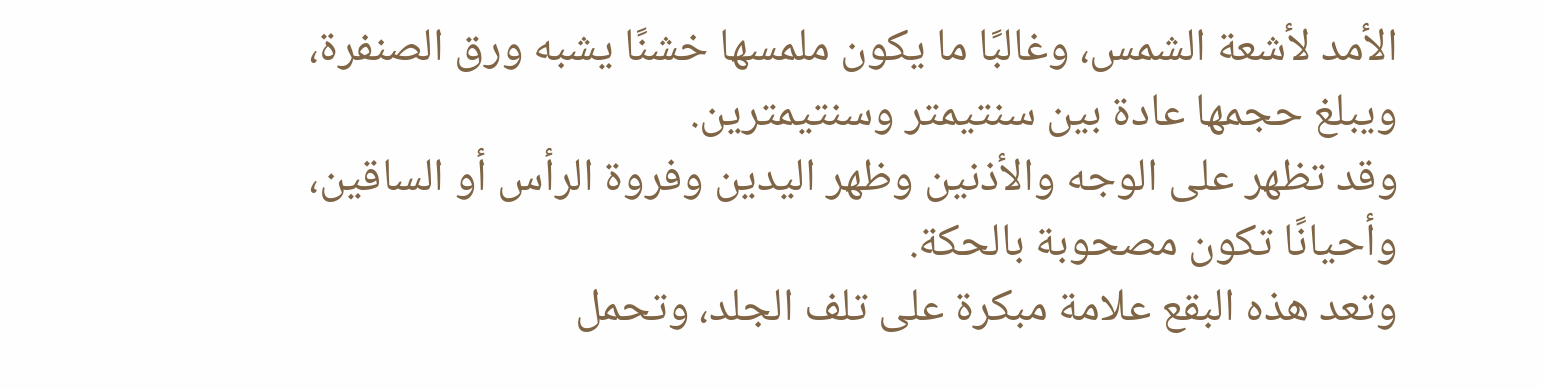الأمد لأشعة الشمس، وغالبًا ما يكون ملمسها خشنًا يشبه ورق الصنفرة، ويبلغ حجمها عادة بين سنتيمتر وسنتيمترين.
وقد تظهر على الوجه والأذنين وظهر اليدين وفروة الرأس أو الساقين، وأحيانًا تكون مصحوبة بالحكة.
وتعد هذه البقع علامة مبكرة على تلف الجلد، وتحمل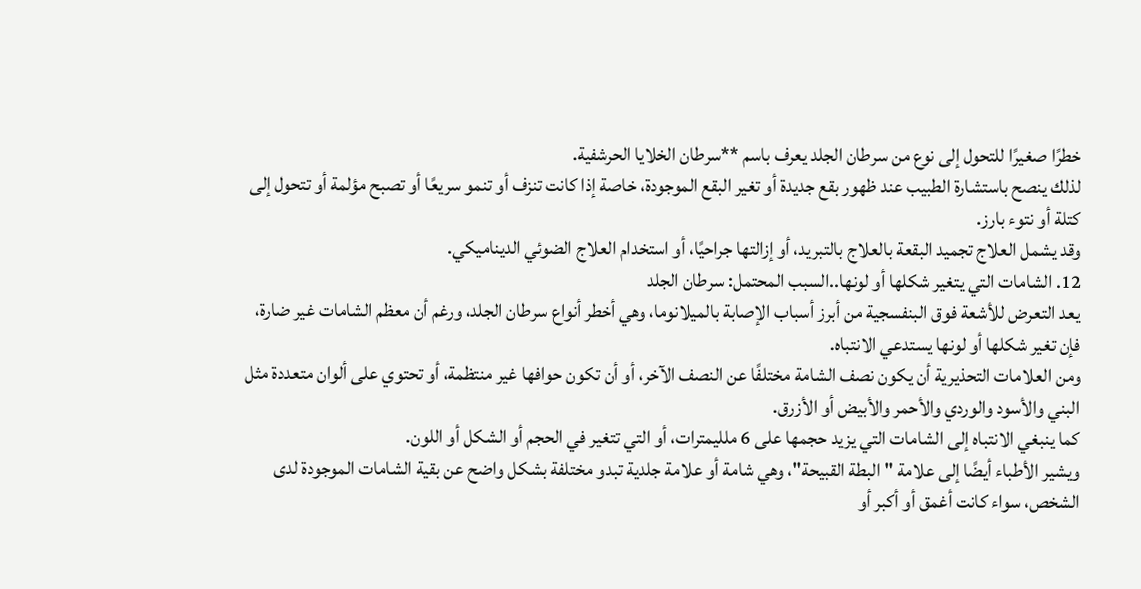خطرًا صغيرًا للتحول إلى نوع من سرطان الجلد يعرف باسم **سرطان الخلايا الحرشفية.
لذلك ينصح باستشارة الطبيب عند ظهور بقع جديدة أو تغير البقع الموجودة، خاصة إذا كانت تنزف أو تنمو سريعًا أو تصبح مؤلمة أو تتحول إلى كتلة أو نتوء بارز.
وقد يشمل العلاج تجميد البقعة بالعلاج بالتبريد، أو إزالتها جراحيًا، أو استخدام العلاج الضوئي الديناميكي.
12. الشامات التي يتغير شكلها أو لونها..السبب المحتمل: سرطان الجلد
يعد التعرض للأشعة فوق البنفسجية من أبرز أسباب الإصابة بالميلانوما، وهي أخطر أنواع سرطان الجلد، ورغم أن معظم الشامات غير ضارة، فإن تغير شكلها أو لونها يستدعي الانتباه.
ومن العلامات التحذيرية أن يكون نصف الشامة مختلفًا عن النصف الآخر، أو أن تكون حوافها غير منتظمة، أو تحتوي على ألوان متعددة مثل البني والأسود والوردي والأحمر والأبيض أو الأزرق.
كما ينبغي الانتباه إلى الشامات التي يزيد حجمها على 6 ملليمترات، أو التي تتغير في الحجم أو الشكل أو اللون.
ويشير الأطباء أيضًا إلى علامة "البطة القبيحة"، وهي شامة أو علامة جلدية تبدو مختلفة بشكل واضح عن بقية الشامات الموجودة لدى الشخص، سواء كانت أغمق أو أكبر أو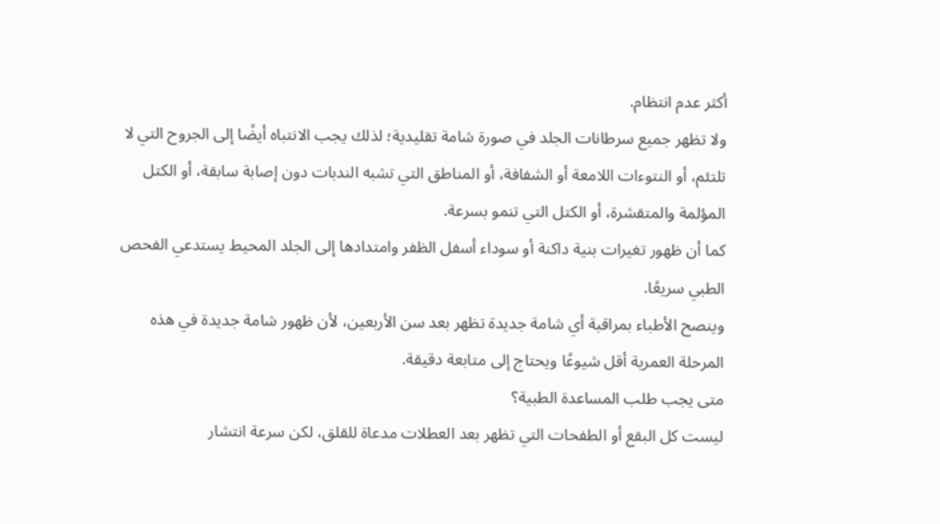أكثر عدم انتظام.
ولا تظهر جميع سرطانات الجلد في صورة شامة تقليدية؛ لذلك يجب الانتباه أيضًا إلى الجروح التي لا تلتئم، أو النتوءات اللامعة أو الشفافة، أو المناطق التي تشبه الندبات دون إصابة سابقة، أو الكتل المؤلمة والمتقشرة، أو الكتل التي تنمو بسرعة.
كما أن ظهور تغيرات بنية داكنة أو سوداء أسفل الظفر وامتدادها إلى الجلد المحيط يستدعي الفحص الطبي سريعًا.
وينصح الأطباء بمراقبة أي شامة جديدة تظهر بعد سن الأربعين، لأن ظهور شامة جديدة في هذه المرحلة العمرية أقل شيوعًا ويحتاج إلى متابعة دقيقة.
متى يجب طلب المساعدة الطبية؟
ليست كل البقع أو الطفحات التي تظهر بعد العطلات مدعاة للقلق، لكن سرعة انتشار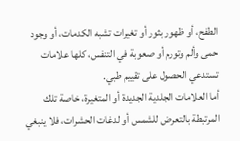الطفح، أو ظهور بثور أو تغيرات تشبه الكدمات، أو وجود حمى وألم وتورم أو صعوبة في التنفس، كلها علامات تستدعي الحصول على تقييم طبي.
أما العلامات الجلدية الجديدة أو المتغيرة، خاصة تلك المرتبطة بالتعرض للشمس أو لدغات الحشرات، فلا ينبغي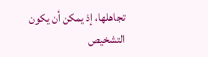تجاهلها، إذ يمكن أن يكون التشخيص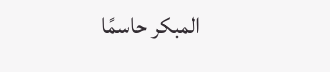المبكر حاسمًا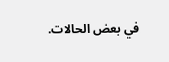في بعض الحالات.